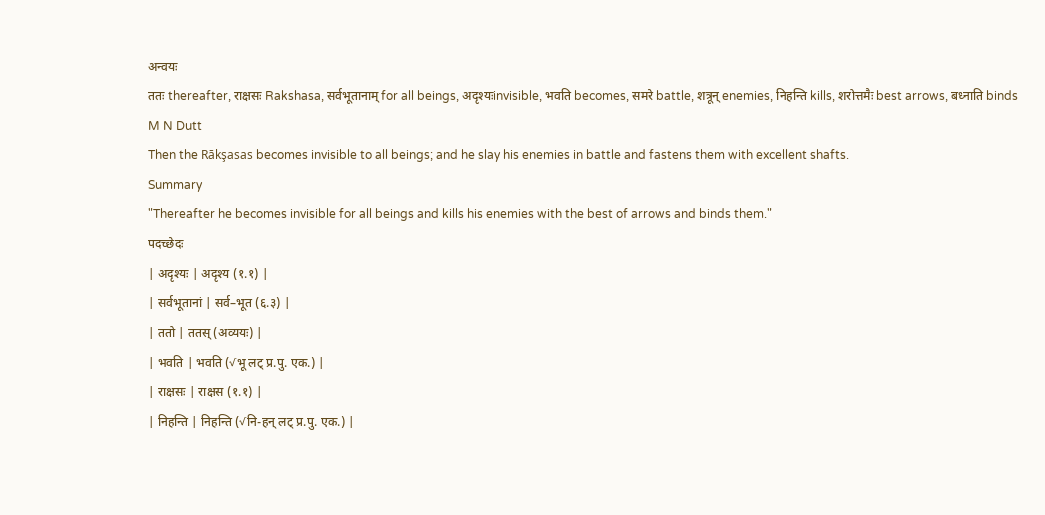अन्वयः
ततः thereafter, राक्षसः Rakshasa, सर्वभूतानाम् for all beings, अदृश्यःinvisible, भवति becomes, समरे battle, शत्रून् enemies, निहन्ति kills, शरोत्तमैः best arrows, बध्नाति binds
M N Dutt
Then the Rākşasas becomes invisible to all beings; and he slay his enemies in battle and fastens them with excellent shafts.
Summary
"Thereafter he becomes invisible for all beings and kills his enemies with the best of arrows and binds them."
पदच्छेदः
| अदृश्यः | अदृश्य (१.१) |
| सर्वभूतानां | सर्व–भूत (६.३) |
| ततो | ततस् (अव्ययः) |
| भवति | भवति (√भू लट् प्र.पु. एक.) |
| राक्षसः | राक्षस (१.१) |
| निहन्ति | निहन्ति (√नि-हन् लट् प्र.पु. एक.) |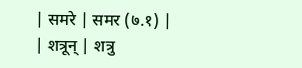| समरे | समर (७.१) |
| शत्रून् | शत्रु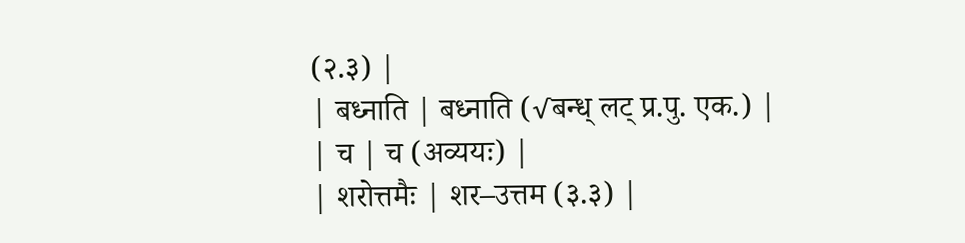(२.३) |
| बध्नाति | बध्नाति (√बन्ध् लट् प्र.पु. एक.) |
| च | च (अव्ययः) |
| शरोत्तमैः | शर–उत्तम (३.३) |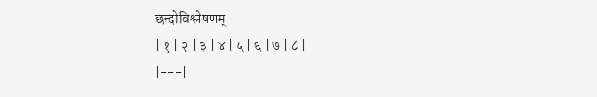छन्दोविश्लेषणम्
| १ | २ | ३ | ४ | ५ | ६ | ७ | ८ |
|---|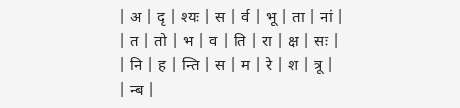| अ | दृ | श्यः | स | र्व | भू | ता | नां |
| त | तो | भ | व | ति | रा | क्ष | सः |
| नि | ह | न्ति | स | म | रे | श | त्रू |
| न्ब |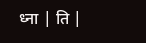ध्ना | ति |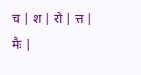च | श | रो | त्त | मैः |